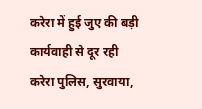करेरा में हुई जुए की बड़ी कार्यवाही से दूर रही करेरा पुलिस, सुरवाया,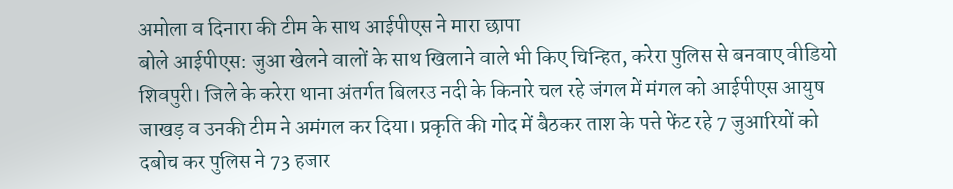अमोला व दिनारा की टीम के साथ आईपीएस ने मारा छापा
बोले आईपीएस: जुआ खेलने वालों के साथ खिलाने वाले भी किए चिन्हित, करेरा पुलिस से बनवाए वीडियो
शिवपुरी। जिले के करेरा थाना अंतर्गत बिलरउ नदी के किनारे चल रहे जंगल में मंगल को आईपीएस आयुष जाखड़ व उनकी टीम ने अमंगल कर दिया। प्रकृति की गोद में बैठकर ताश के पत्ते फेंट रहे 7 जुआरियों को दबोच कर पुलिस ने 73 हजार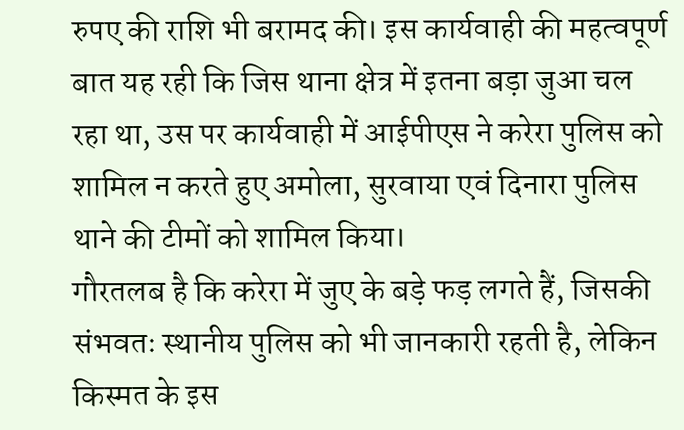रुपए की राशि भी बरामद की। इस कार्यवाही की महत्वपूर्ण बात यह रही कि जिस थाना क्षेत्र में इतना बड़ा जुआ चल रहा था, उस पर कार्यवाही में आईपीएस ने करेरा पुलिस को शामिल न करते हुए अमोला, सुरवाया एवं दिनारा पुलिस थाने की टीमों को शामिल किया।
गौरतलब है कि करेरा में जुए के बड़े फड़ लगते हैं, जिसकी संभवतः स्थानीय पुलिस को भी जानकारी रहती है, लेकिन किस्मत के इस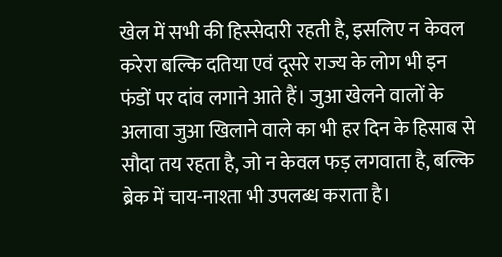खेल में सभी की हिस्सेदारी रहती है, इसलिए न केवल करेरा बल्कि दतिया एवं दूसरे राज्य के लोग भी इन फंडों पर दांव लगाने आते हैं। जुआ खेलने वालों के अलावा जुआ खिलाने वाले का भी हर दिन के हिसाब से सौदा तय रहता है, जो न केवल फड़ लगवाता है, बल्कि ब्रेक में चाय-नाश्ता भी उपलब्ध कराता है।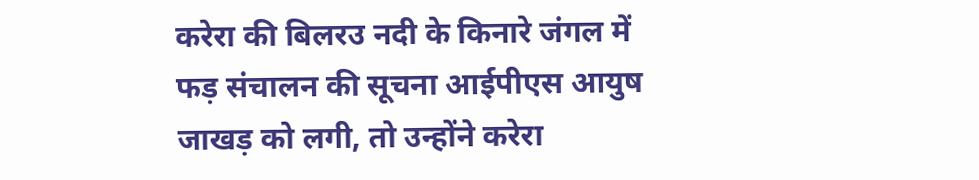करेरा की बिलरउ नदी के किनारे जंगल में फड़ संचालन की सूचना आईपीएस आयुष जाखड़ को लगी, तो उन्होंने करेरा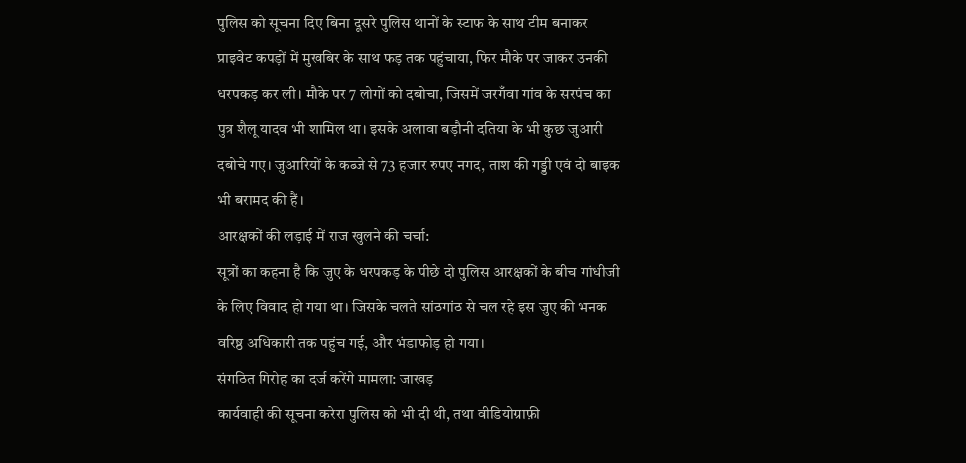पुलिस को सूचना दिए बिना दूसरे पुलिस थानों के स्टाफ के साथ टीम बनाकर प्राइवेट कपड़ों में मुखबिर के साथ फड़ तक पहुंचाया, फिर मौके पर जाकर उनकी धरपकड़ कर ली। मौके पर 7 लोगों को दबोचा, जिसमें जरगँवा गांव के सरपंच का पुत्र शैलू यादव भी शामिल था। इसके अलावा बड़ौनी दतिया के भी कुछ जुआरी दबोचे गए। जुआरियों के कब्जे से 73 हजार रुपए नगद, ताश की गड्डी एवं दो बाइक भी बरामद की हैं।
आरक्षकों की लड़ाई में राज खुलने की चर्चा:
सूत्रों का कहना है कि जुए के धरपकड़ के पीछे दो पुलिस आरक्षकों के बीच गांधीजी के लिए विवाद हो गया था। जिसके चलते सांठगांठ से चल रहे इस जुए की भनक वरिष्ठ अधिकारी तक पहुंच गई, और भंडाफोड़ हो गया।
संगठित गिरोह का दर्ज करेंगे मामला: जाखड़
कार्यवाही की सूचना करेरा पुलिस को भी दी थी, तथा वीडियोग्राफ़ी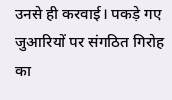उनसे ही करवाई। पकड़े गए जुआरियों पर संगठित गिरोह का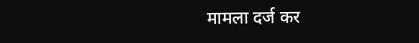मामला दर्ज कर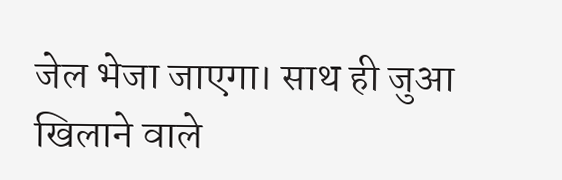जेल भेजा जाएगा। साथ ही जुआ खिलाने वाले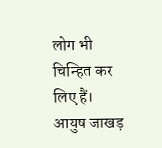लोग भी चिन्हित कर लिए हैं।
आयुष जाखड़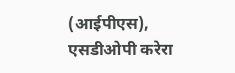(आईपीएस), एसडीओपी करेरा